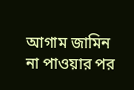আগাম জামিন না পাওয়ার পর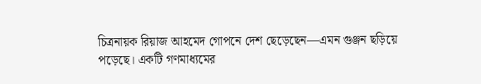চিত্রনায়ক রিয়াজ আহমেদ গোপনে দেশ ছেড়েছেন—এমন গুঞ্জন ছড়িয়ে পড়েছে। একটি গণমাধ্যমের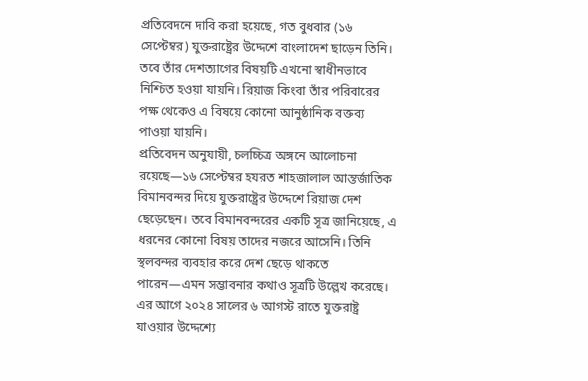প্রতিবেদনে দাবি করা হয়েছে, গত বুধবার (১৬ সেপ্টেম্বর) যুক্তরাষ্ট্রের উদ্দেশে বাংলাদেশ ছাড়েন তিনি। তবে তাঁর দেশত্যাগের বিষয়টি এখনো স্বাধীনভাবে নিশ্চিত হওয়া যায়নি। রিয়াজ কিংবা তাঁর পরিবারের পক্ষ থেকেও এ বিষয়ে কোনো আনুষ্ঠানিক বক্তব্য পাওয়া যায়নি।
প্রতিবেদন অনুযায়ী, চলচ্চিত্র অঙ্গনে আলোচনা রয়েছে—১৬ সেপ্টেম্বর হযরত শাহজালাল আন্তর্জাতিক বিমানবন্দর দিয়ে যুক্তরাষ্ট্রের উদ্দেশে রিয়াজ দেশ ছেড়েছেন। তবে বিমানবন্দরের একটি সূত্র জানিয়েছে, এ ধরনের কোনো বিষয় তাদের নজরে আসেনি। তিনি স্থলবন্দর ব্যবহার করে দেশ ছেড়ে থাকতে পারেন—এমন সম্ভাবনার কথাও সূত্রটি উল্লেখ করেছে।
এর আগে ২০২৪ সালের ৬ আগস্ট রাতে যুক্তরাষ্ট্র যাওয়ার উদ্দেশ্যে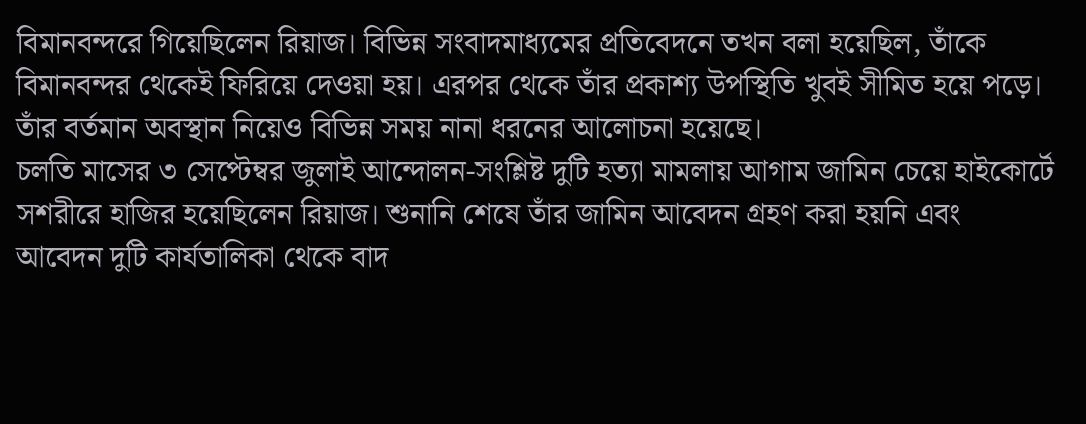বিমানবন্দরে গিয়েছিলেন রিয়াজ। বিভিন্ন সংবাদমাধ্যমের প্রতিবেদনে তখন বলা হয়েছিল, তাঁকে বিমানবন্দর থেকেই ফিরিয়ে দেওয়া হয়। এরপর থেকে তাঁর প্রকাশ্য উপস্থিতি খুবই সীমিত হয়ে পড়ে। তাঁর বর্তমান অবস্থান নিয়েও বিভিন্ন সময় নানা ধরনের আলোচনা হয়েছে।
চলতি মাসের ৩ সেপ্টেম্বর জুলাই আন্দোলন-সংশ্লিষ্ট দুটি হত্যা মামলায় আগাম জামিন চেয়ে হাইকোর্টে সশরীরে হাজির হয়েছিলেন রিয়াজ। শুনানি শেষে তাঁর জামিন আবেদন গ্রহণ করা হয়নি এবং আবেদন দুটি কার্যতালিকা থেকে বাদ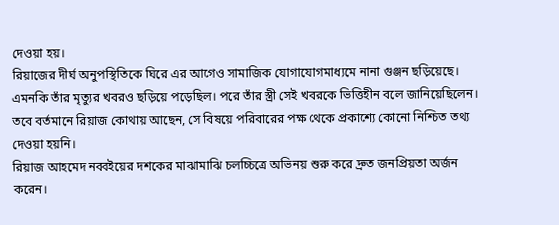দেওয়া হয়।
রিয়াজের দীর্ঘ অনুপস্থিতিকে ঘিরে এর আগেও সামাজিক যোগাযোগমাধ্যমে নানা গুঞ্জন ছড়িয়েছে। এমনকি তাঁর মৃত্যুর খবরও ছড়িয়ে পড়েছিল। পরে তাঁর স্ত্রী সেই খবরকে ভিত্তিহীন বলে জানিয়েছিলেন। তবে বর্তমানে রিয়াজ কোথায় আছেন, সে বিষয়ে পরিবারের পক্ষ থেকে প্রকাশ্যে কোনো নিশ্চিত তথ্য দেওয়া হয়নি।
রিয়াজ আহমেদ নব্বইয়ের দশকের মাঝামাঝি চলচ্চিত্রে অভিনয় শুরু করে দ্রুত জনপ্রিয়তা অর্জন করেন।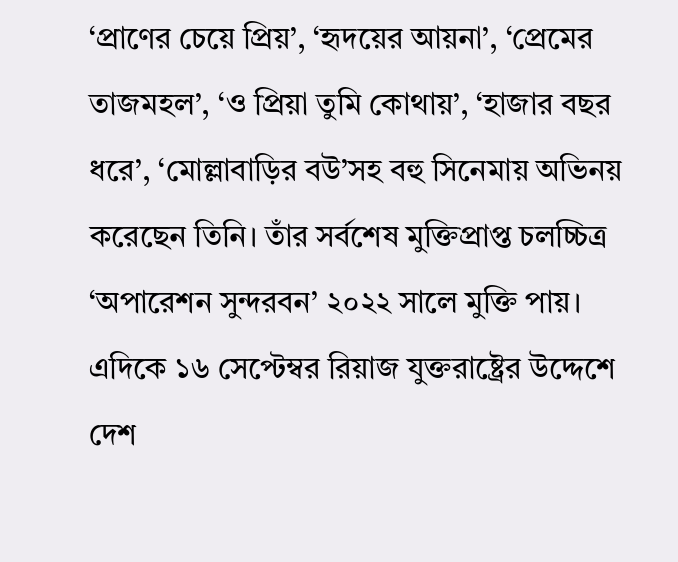‘প্রাণের চেয়ে প্রিয়’, ‘হৃদয়ের আয়না’, ‘প্রেমের তাজমহল’, ‘ও প্রিয়া তুমি কোথায়’, ‘হাজার বছর ধরে’, ‘মোল্লাবাড়ির বউ’সহ বহু সিনেমায় অভিনয় করেছেন তিনি। তাঁর সর্বশেষ মুক্তিপ্রাপ্ত চলচ্চিত্র ‘অপারেশন সুন্দরবন’ ২০২২ সালে মুক্তি পায়।
এদিকে ১৬ সেপ্টেম্বর রিয়াজ যুক্তরাষ্ট্রের উদ্দেশে দেশ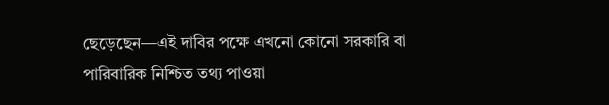ছেড়েছেন—এই দাবির পক্ষে এখনো কোনো সরকারি বা পারিবারিক নিশ্চিত তথ্য পাওয়া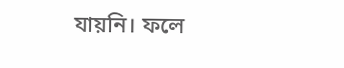যায়নি। ফলে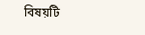বিষয়টি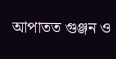আপাতত গুঞ্জন ও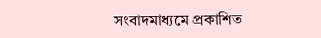সংবাদমাধ্যমে প্রকাশিত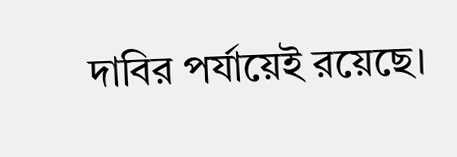দাবির পর্যায়েই রয়েছে।